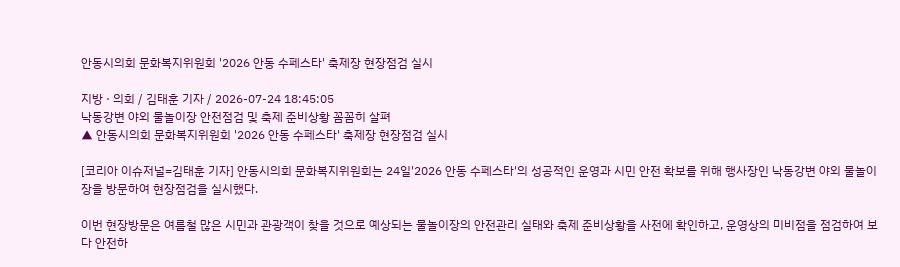안동시의회 문화복지위원회 '2026 안동 수페스타' 축제장 현장점검 실시

지방 · 의회 / 김태훈 기자 / 2026-07-24 18:45:05
낙동강변 야외 물놀이장 안전점검 및 축제 준비상황 꼼꼼히 살펴
▲ 안동시의회 문화복지위원회 '2026 안동 수페스타' 축제장 현장점검 실시

[코리아 이슈저널=김태훈 기자] 안동시의회 문화복지위원회는 24일'2026 안동 수페스타'의 성공적인 운영과 시민 안전 확보를 위해 행사장인 낙동강변 야외 물놀이장을 방문하여 현장점검을 실시했다.

이번 현장방문은 여름철 많은 시민과 관광객이 찾을 것으로 예상되는 물놀이장의 안전관리 실태와 축제 준비상황을 사전에 확인하고, 운영상의 미비점을 점검하여 보다 안전하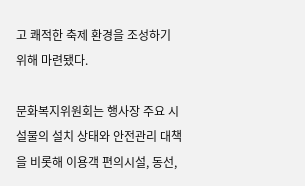고 쾌적한 축제 환경을 조성하기 위해 마련됐다.

문화복지위원회는 행사장 주요 시설물의 설치 상태와 안전관리 대책을 비롯해 이용객 편의시설, 동선,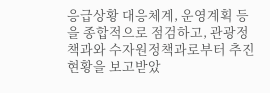응급상황 대응체계, 운영계획 등을 종합적으로 점검하고, 관광정책과와 수자원정책과로부터 추진현황을 보고받았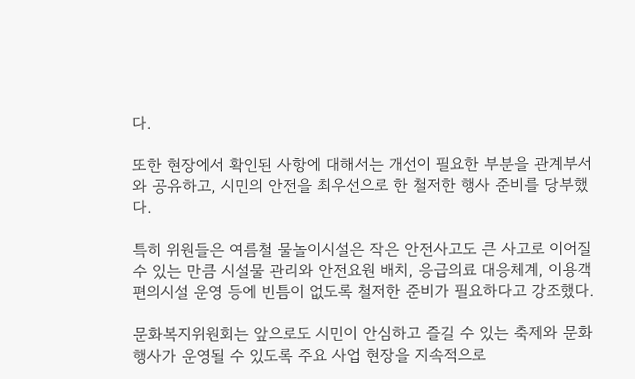다.

또한 현장에서 확인된 사항에 대해서는 개선이 필요한 부분을 관계부서와 공유하고, 시민의 안전을 최우선으로 한 철저한 행사 준비를 당부했다.

특히 위원들은 여름철 물놀이시설은 작은 안전사고도 큰 사고로 이어질 수 있는 만큼 시설물 관리와 안전요원 배치, 응급의료 대응체계, 이용객 편의시설 운영 등에 빈틈이 없도록 철저한 준비가 필요하다고 강조했다.

문화복지위원회는 앞으로도 시민이 안심하고 즐길 수 있는 축제와 문화행사가 운영될 수 있도록 주요 사업 현장을 지속적으로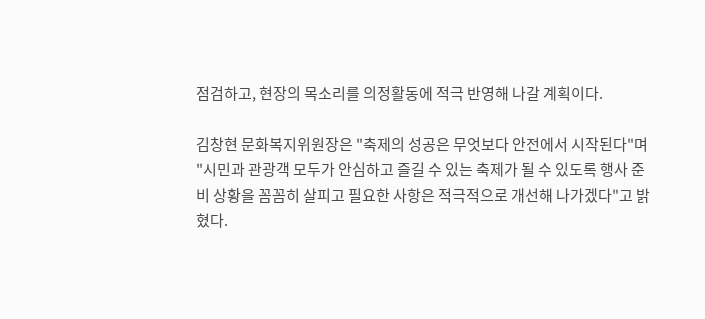점검하고, 현장의 목소리를 의정활동에 적극 반영해 나갈 계획이다.

김창현 문화복지위원장은 "축제의 성공은 무엇보다 안전에서 시작된다"며 "시민과 관광객 모두가 안심하고 즐길 수 있는 축제가 될 수 있도록 행사 준비 상황을 꼼꼼히 살피고 필요한 사항은 적극적으로 개선해 나가겠다"고 밝혔다.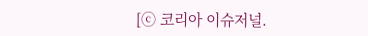[ⓒ 코리아 이슈저널.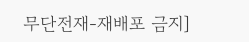무단전재-재배포 금지]